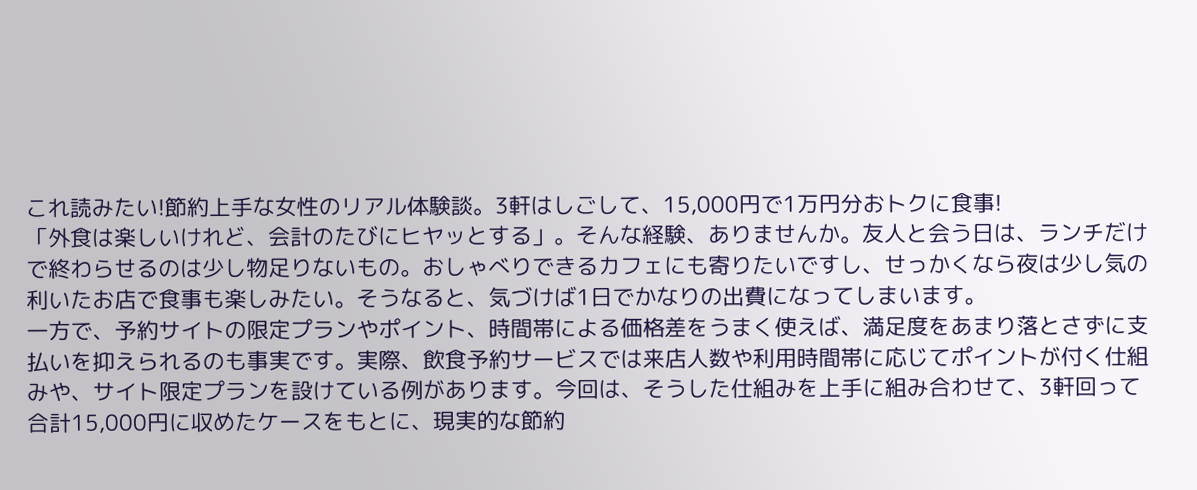これ読みたい!節約上手な女性のリアル体験談。3軒はしごして、15,000円で1万円分おトクに食事!
「外食は楽しいけれど、会計のたびにヒヤッとする」。そんな経験、ありませんか。友人と会う日は、ランチだけで終わらせるのは少し物足りないもの。おしゃべりできるカフェにも寄りたいですし、せっかくなら夜は少し気の利いたお店で食事も楽しみたい。そうなると、気づけば1日でかなりの出費になってしまいます。
一方で、予約サイトの限定プランやポイント、時間帯による価格差をうまく使えば、満足度をあまり落とさずに支払いを抑えられるのも事実です。実際、飲食予約サービスでは来店人数や利用時間帯に応じてポイントが付く仕組みや、サイト限定プランを設けている例があります。今回は、そうした仕組みを上手に組み合わせて、3軒回って合計15,000円に収めたケースをもとに、現実的な節約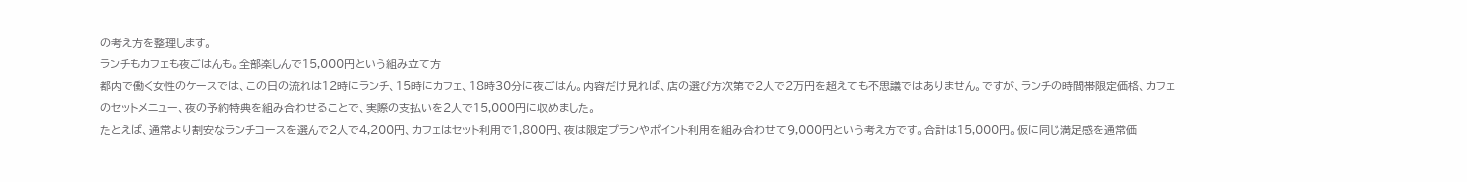の考え方を整理します。
ランチもカフェも夜ごはんも。全部楽しんで15,000円という組み立て方
都内で働く女性のケースでは、この日の流れは12時にランチ、15時にカフェ、18時30分に夜ごはん。内容だけ見れば、店の選び方次第で2人で2万円を超えても不思議ではありません。ですが、ランチの時間帯限定価格、カフェのセットメニュー、夜の予約特典を組み合わせることで、実際の支払いを2人で15,000円に収めました。
たとえば、通常より割安なランチコースを選んで2人で4,200円、カフェはセット利用で1,800円、夜は限定プランやポイント利用を組み合わせて9,000円という考え方です。合計は15,000円。仮に同じ満足感を通常価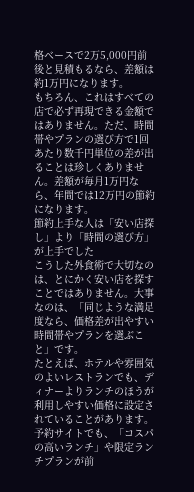格ベースで2万5,000円前後と見積もるなら、差額は約1万円になります。
もちろん、これはすべての店で必ず再現できる金額ではありません。ただ、時間帯やプランの選び方で1回あたり数千円単位の差が出ることは珍しくありません。差額が毎月1万円なら、年間では12万円の節約になります。
節約上手な人は「安い店探し」より「時間の選び方」が上手でした
こうした外食術で大切なのは、とにかく安い店を探すことではありません。大事なのは、「同じような満足度なら、価格差が出やすい時間帯やプランを選ぶこと」です。
たとえば、ホテルや雰囲気のよいレストランでも、ディナーよりランチのほうが利用しやすい価格に設定されていることがあります。予約サイトでも、「コスパの高いランチ」や限定ランチプランが前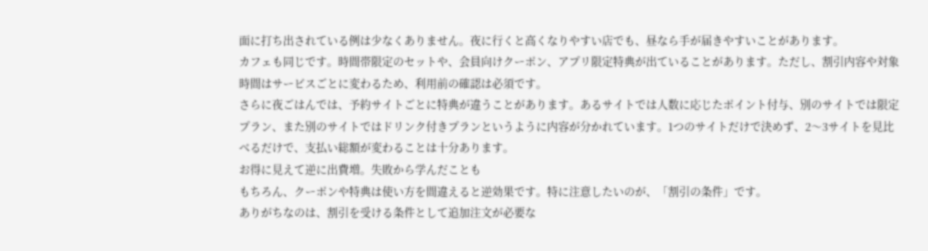面に打ち出されている例は少なくありません。夜に行くと高くなりやすい店でも、昼なら手が届きやすいことがあります。
カフェも同じです。時間帯限定のセットや、会員向けクーポン、アプリ限定特典が出ていることがあります。ただし、割引内容や対象時間はサービスごとに変わるため、利用前の確認は必須です。
さらに夜ごはんでは、予約サイトごとに特典が違うことがあります。あるサイトでは人数に応じたポイント付与、別のサイトでは限定プラン、また別のサイトではドリンク付きプランというように内容が分かれています。1つのサイトだけで決めず、2〜3サイトを見比べるだけで、支払い総額が変わることは十分あります。
お得に見えて逆に出費増。失敗から学んだことも
もちろん、クーポンや特典は使い方を間違えると逆効果です。特に注意したいのが、「割引の条件」です。
ありがちなのは、割引を受ける条件として追加注文が必要な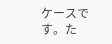ケースです。た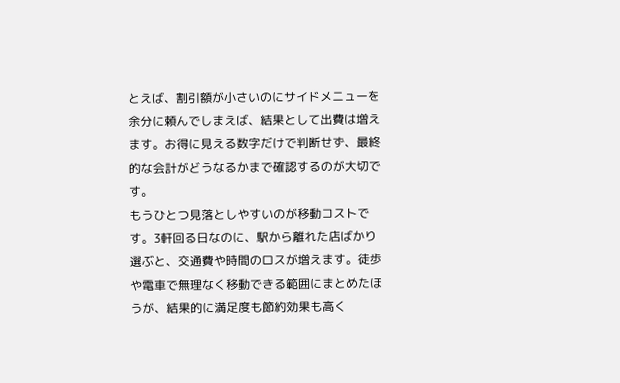とえば、割引額が小さいのにサイドメニューを余分に頼んでしまえば、結果として出費は増えます。お得に見える数字だけで判断せず、最終的な会計がどうなるかまで確認するのが大切です。
もうひとつ見落としやすいのが移動コストです。3軒回る日なのに、駅から離れた店ばかり選ぶと、交通費や時間のロスが増えます。徒歩や電車で無理なく移動できる範囲にまとめたほうが、結果的に満足度も節約効果も高く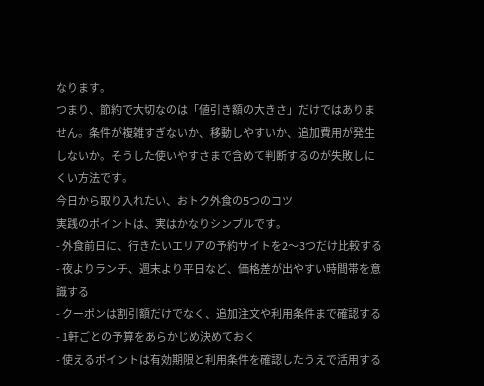なります。
つまり、節約で大切なのは「値引き額の大きさ」だけではありません。条件が複雑すぎないか、移動しやすいか、追加費用が発生しないか。そうした使いやすさまで含めて判断するのが失敗しにくい方法です。
今日から取り入れたい、おトク外食の5つのコツ
実践のポイントは、実はかなりシンプルです。
- 外食前日に、行きたいエリアの予約サイトを2〜3つだけ比較する
- 夜よりランチ、週末より平日など、価格差が出やすい時間帯を意識する
- クーポンは割引額だけでなく、追加注文や利用条件まで確認する
- 1軒ごとの予算をあらかじめ決めておく
- 使えるポイントは有効期限と利用条件を確認したうえで活用する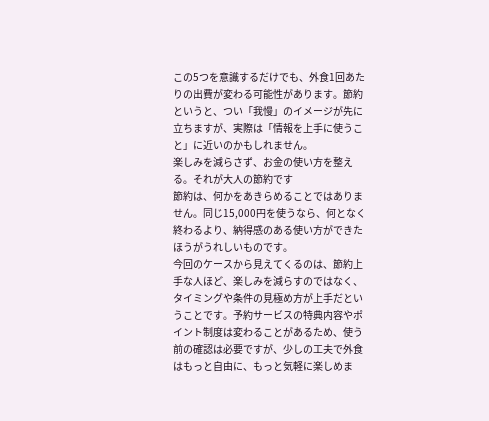この5つを意識するだけでも、外食1回あたりの出費が変わる可能性があります。節約というと、つい「我慢」のイメージが先に立ちますが、実際は「情報を上手に使うこと」に近いのかもしれません。
楽しみを減らさず、お金の使い方を整える。それが大人の節約です
節約は、何かをあきらめることではありません。同じ15,000円を使うなら、何となく終わるより、納得感のある使い方ができたほうがうれしいものです。
今回のケースから見えてくるのは、節約上手な人ほど、楽しみを減らすのではなく、タイミングや条件の見極め方が上手だということです。予約サービスの特典内容やポイント制度は変わることがあるため、使う前の確認は必要ですが、少しの工夫で外食はもっと自由に、もっと気軽に楽しめま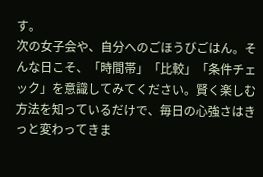す。
次の女子会や、自分へのごほうびごはん。そんな日こそ、「時間帯」「比較」「条件チェック」を意識してみてください。賢く楽しむ方法を知っているだけで、毎日の心強さはきっと変わってきま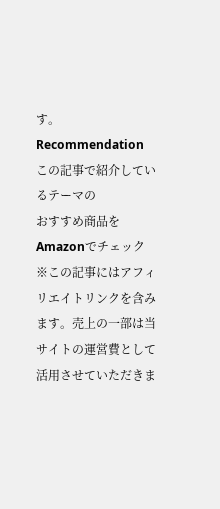す。
Recommendation
この記事で紹介しているテーマの
おすすめ商品をAmazonでチェック
※この記事にはアフィリエイトリンクを含みます。売上の一部は当サイトの運営費として活用させていただきま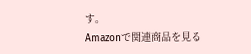す。
Amazonで関連商品を見る